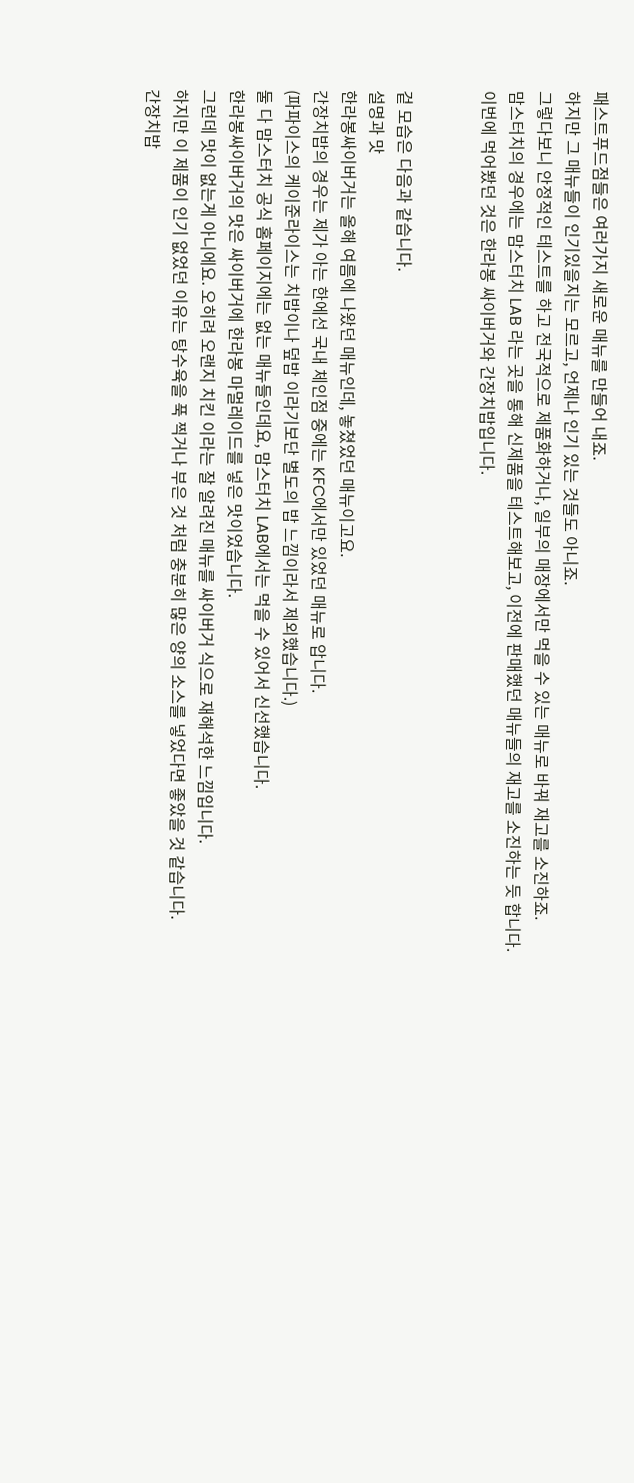패스트푸드점들은 여러가지 새로운 매뉴를 만들어 내죠.
하지만 그 매뉴들이 인기있을지는 모르고, 언제나 인기 있는 것들도 아니죠.
그렇다보니 안정적인 테스트를 하고 전국적으로 제품화하거나, 일부의 매장에서만 먹을 수 있는 매뉴로 바꿔 재고를 소진하죠.
맘스터치의 경우에는 맘스터치 LAB 라는 곳을 통해 신제품을 테스트해보고, 이전에 판매했던 매뉴들의 재고를 소진하는 듯 합니다.
이번에 먹어봤던 것은 한라봉 싸이버거와 간장치밥입니다.


겉 모습은 다음과 같습니다.
설명과 맛
한라봉싸이버거는 올해 여름에 나왔던 매뉴인데, 놓쳤었던 매뉴이고요.
간장치밥의 경우는 제가 아는 한에선 국내 체인점 중에는 KFC에서만 있었던 매뉴로 압니다.
(파파이스의 케이준라이스는 치밥이나 덮밥 이라기보단 별도의 밥 느낌이라서 제외했습니다.)
둘 다 맘스터치 공식 홈페이지에는 없는 매뉴들인데요, 맘스터치 LAB에서는 먹을 수 있어서 신선했습니다.
한라봉싸이버거의 맛은 싸이버거에 한라봉 마멀레이드를 넣은 맛이었습니다.
그런데 맛이 없는게 아니에요. 오히려 오랜지 치킨 이라는 잘 알려진 매뉴를 싸이버거 식으로 재해석한 느낌입니다.
하지만 이 제품이 인기 없었던 이유는 탕수육을 푹 찍거나 부은 것 처럼 충분히 많은 양의 소스를 넣었다면 좋았을 것 같습니다.
간장치밥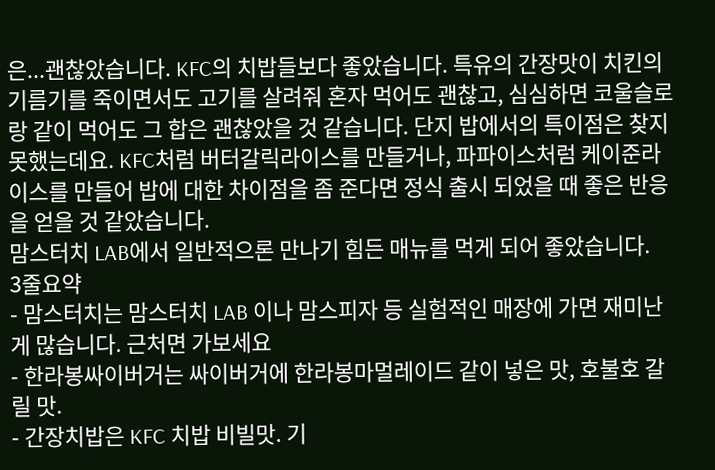은...괜찮았습니다. KFC의 치밥들보다 좋았습니다. 특유의 간장맛이 치킨의 기름기를 죽이면서도 고기를 살려줘 혼자 먹어도 괜찮고, 심심하면 코울슬로랑 같이 먹어도 그 합은 괜찮았을 것 같습니다. 단지 밥에서의 특이점은 찾지 못했는데요. KFC처럼 버터갈릭라이스를 만들거나, 파파이스처럼 케이준라이스를 만들어 밥에 대한 차이점을 좀 준다면 정식 출시 되었을 때 좋은 반응을 얻을 것 같았습니다.
맘스터치 LAB에서 일반적으론 만나기 힘든 매뉴를 먹게 되어 좋았습니다.
3줄요약
- 맘스터치는 맘스터치 LAB 이나 맘스피자 등 실험적인 매장에 가면 재미난게 많습니다. 근처면 가보세요
- 한라봉싸이버거는 싸이버거에 한라봉마멀레이드 같이 넣은 맛, 호불호 갈릴 맛.
- 간장치밥은 KFC 치밥 비빌맛. 기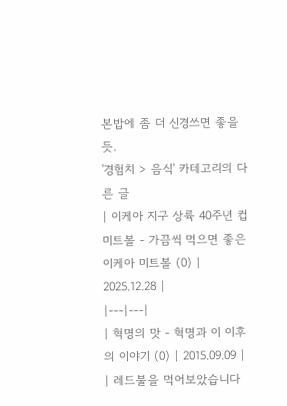본밥에 좀 더 신경쓰면 좋을 듯.
'경험치 > 음식' 카테고리의 다른 글
| 이케아 지구 상륙 40주년 컵 미트볼 - 가끔씩 먹으면 좋은 이케아 미트볼 (0) | 2025.12.28 |
|---|---|
| 혁명의 맛 - 혁명과 이 이후의 이야기 (0) | 2015.09.09 |
| 레드불을 먹어보았습니다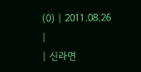(0) | 2011.08.26 |
| 신라면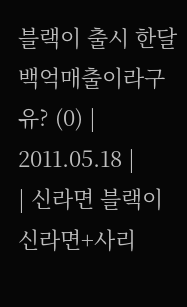블랙이 출시 한달 백억매출이라구유? (0) | 2011.05.18 |
| 신라면 블랙이 신라면+사리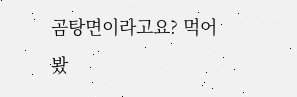곰탕면이라고요? 먹어봤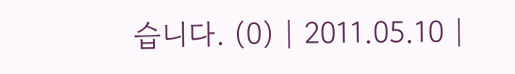습니다. (0) | 2011.05.10 |